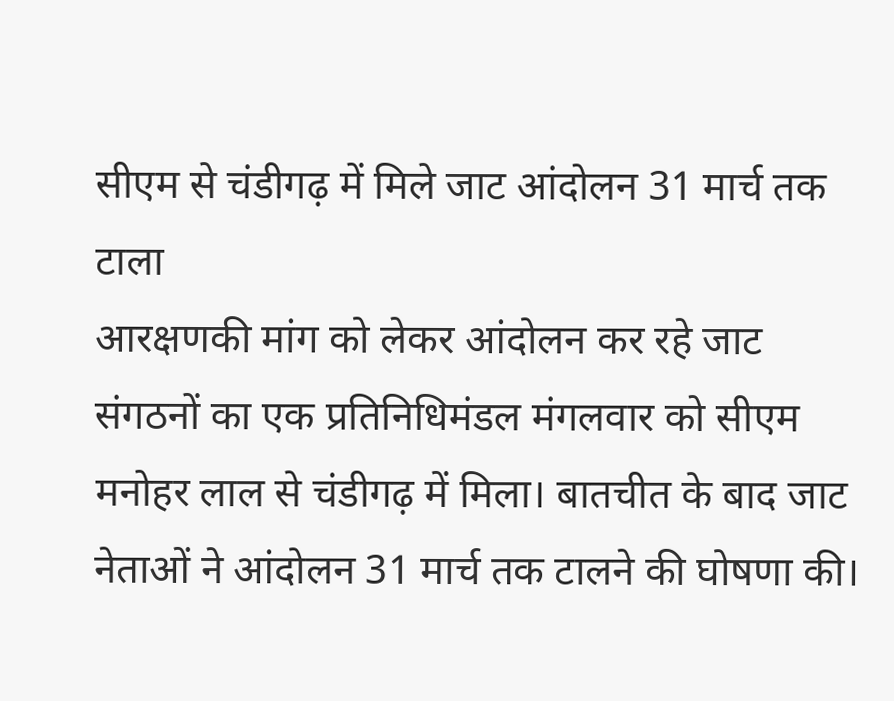सीएम से चंडीगढ़ में मिले जाट आंदोलन 31 मार्च तक टाला
आरक्षणकी मांग को लेकर आंदोलन कर रहे जाट संगठनों का एक प्रतिनिधिमंडल मंगलवार को सीएम मनोहर लाल से चंडीगढ़ में मिला। बातचीत के बाद जाट नेताओं ने आंदोलन 31 मार्च तक टालने की घोषणा की।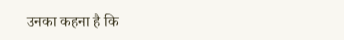उनका कहना है कि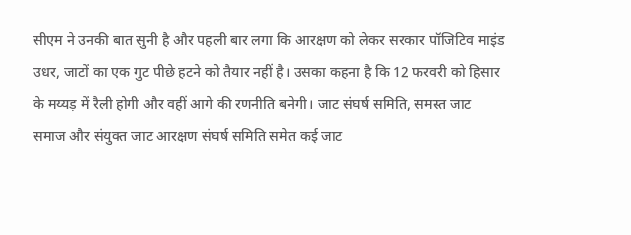सीएम ने उनकी बात सुनी है और पहली बार लगा कि आरक्षण को लेकर सरकार पॉजिटिव माइंड उधर, जाटों का एक गुट पीछे हटने को तैयार नहीं है। उसका कहना है कि 12 फरवरी को हिसार के मय्यड़ में रैली होगी और वहीं आगे की रणनीति बनेगी। जाट संघर्ष समिति, समस्त जाट समाज और संयुक्त जाट आरक्षण संघर्ष समिति समेत कई जाट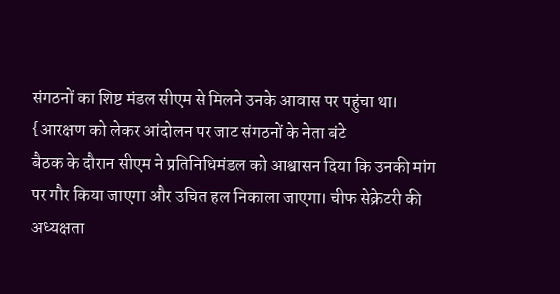संगठनों का शिष्ट मंडल सीएम से मिलने उनके आवास पर पहुंचा था।
{आरक्षण को लेकर आंदोलन पर जाट संगठनों के नेता बंटे
बैठक के दौरान सीएम ने प्रतिनिधिमंडल को आश्वासन दिया कि उनकी मांग पर गौर किया जाएगा और उचित हल निकाला जाएगा। चीफ सेक्रेटरी की अध्यक्षता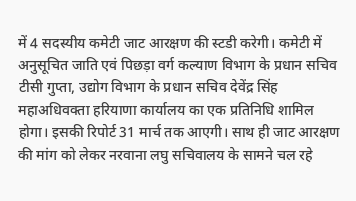में 4 सदस्यीय कमेटी जाट आरक्षण की स्टडी करेगी। कमेटी में अनुसूचित जाति एवं पिछड़ा वर्ग कल्याण विभाग के प्रधान सचिव टीसी गुप्ता, उद्योग विभाग के प्रधान सचिव देवेंद्र सिंह महाअधिवक्ता हरियाणा कार्यालय का एक प्रतिनिधि शामिल होगा। इसकी रिपोर्ट 31 मार्च तक आएगी। साथ ही जाट आरक्षण की मांग को लेकर नरवाना लघु सचिवालय के सामने चल रहे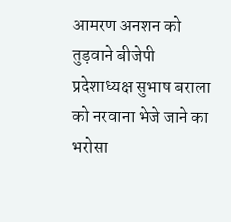आमरण अनशन को तुड़वाने बीजेपी प्रदेशाध्यक्ष सुभाष बराला को नरवाना भेजे जाने का भरोसा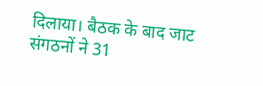दिलाया। बैठक के बाद जाट संगठनों ने 31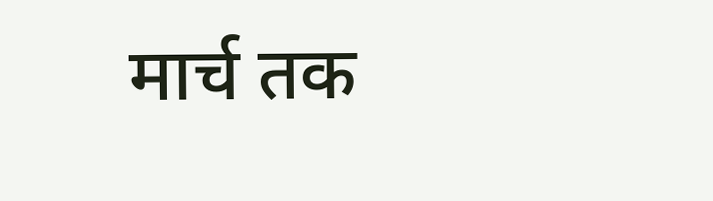मार्च तक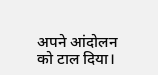अपने आंदोलन को टाल दिया।